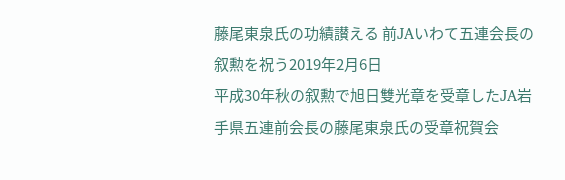藤尾東泉氏の功績讃える 前JAいわて五連会長の叙勲を祝う2019年2月6日
平成30年秋の叙勲で旭日雙光章を受章したJA岩手県五連前会長の藤尾東泉氏の受章祝賀会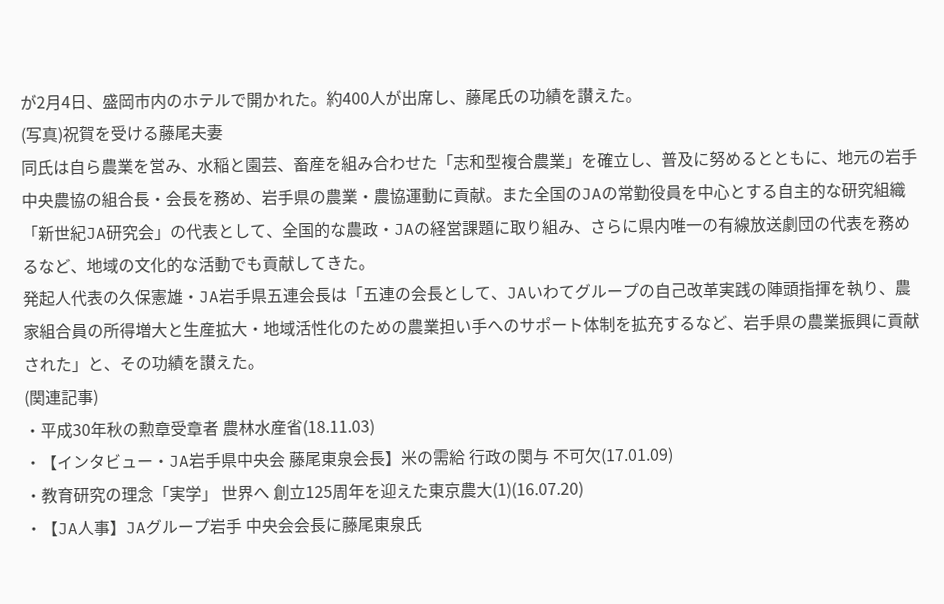が2月4日、盛岡市内のホテルで開かれた。約400人が出席し、藤尾氏の功績を讃えた。
(写真)祝賀を受ける藤尾夫妻
同氏は自ら農業を営み、水稲と園芸、畜産を組み合わせた「志和型複合農業」を確立し、普及に努めるとともに、地元の岩手中央農協の組合長・会長を務め、岩手県の農業・農協運動に貢献。また全国のJAの常勤役員を中心とする自主的な研究組織「新世紀JA研究会」の代表として、全国的な農政・JAの経営課題に取り組み、さらに県内唯一の有線放送劇団の代表を務めるなど、地域の文化的な活動でも貢献してきた。
発起人代表の久保憲雄・JA岩手県五連会長は「五連の会長として、JAいわてグループの自己改革実践の陣頭指揮を執り、農家組合員の所得増大と生産拡大・地域活性化のための農業担い手へのサポート体制を拡充するなど、岩手県の農業振興に貢献された」と、その功績を讃えた。
(関連記事)
・平成30年秋の勲章受章者 農林水産省(18.11.03)
・【インタビュー・JA岩手県中央会 藤尾東泉会長】米の需給 行政の関与 不可欠(17.01.09)
・教育研究の理念「実学」 世界へ 創立125周年を迎えた東京農大(1)(16.07.20)
・【JA人事】JAグループ岩手 中央会会長に藤尾東泉氏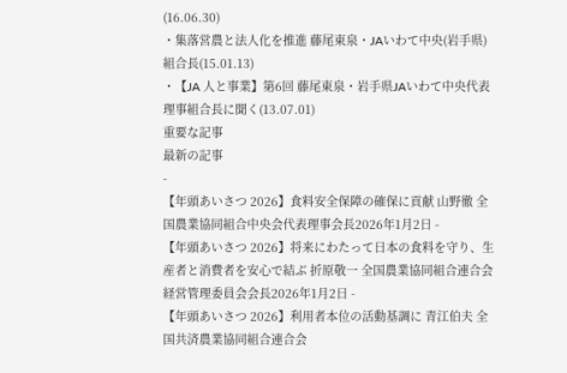(16.06.30)
・集落営農と法人化を推進 藤尾東泉・JAいわて中央(岩手県)組合長(15.01.13)
・【JA 人と事業】第6回 藤尾東泉・岩手県JAいわて中央代表理事組合長に聞く(13.07.01)
重要な記事
最新の記事
-
【年頭あいさつ 2026】食料安全保障の確保に貢献 山野徹 全国農業協同組合中央会代表理事会長2026年1月2日 -
【年頭あいさつ 2026】将来にわたって日本の食料を守り、生産者と消費者を安心で結ぶ 折原敬一 全国農業協同組合連合会経営管理委員会会長2026年1月2日 -
【年頭あいさつ 2026】利用者本位の活動基調に 青江伯夫 全国共済農業協同組合連合会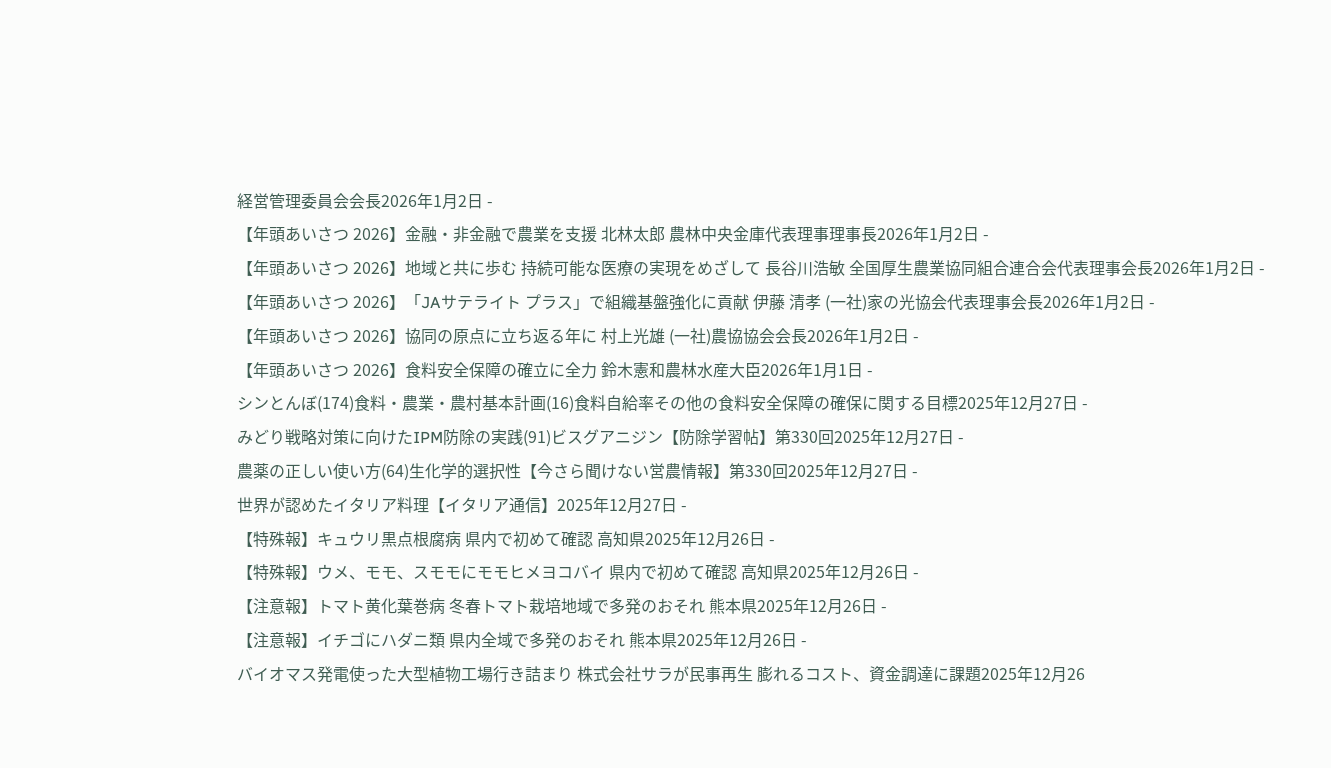経営管理委員会会長2026年1月2日 -
【年頭あいさつ 2026】金融・非金融で農業を支援 北林太郎 農林中央金庫代表理事理事長2026年1月2日 -
【年頭あいさつ 2026】地域と共に歩む 持続可能な医療の実現をめざして 長谷川浩敏 全国厚生農業協同組合連合会代表理事会長2026年1月2日 -
【年頭あいさつ 2026】「JAサテライト プラス」で組織基盤強化に貢献 伊藤 清孝 (一社)家の光協会代表理事会長2026年1月2日 -
【年頭あいさつ 2026】協同の原点に立ち返る年に 村上光雄 (一社)農協協会会長2026年1月2日 -
【年頭あいさつ 2026】食料安全保障の確立に全力 鈴木憲和農林水産大臣2026年1月1日 -
シンとんぼ(174)食料・農業・農村基本計画(16)食料自給率その他の食料安全保障の確保に関する目標2025年12月27日 -
みどり戦略対策に向けたIPM防除の実践(91)ビスグアニジン【防除学習帖】第330回2025年12月27日 -
農薬の正しい使い方(64)生化学的選択性【今さら聞けない営農情報】第330回2025年12月27日 -
世界が認めたイタリア料理【イタリア通信】2025年12月27日 -
【特殊報】キュウリ黒点根腐病 県内で初めて確認 高知県2025年12月26日 -
【特殊報】ウメ、モモ、スモモにモモヒメヨコバイ 県内で初めて確認 高知県2025年12月26日 -
【注意報】トマト黄化葉巻病 冬春トマト栽培地域で多発のおそれ 熊本県2025年12月26日 -
【注意報】イチゴにハダニ類 県内全域で多発のおそれ 熊本県2025年12月26日 -
バイオマス発電使った大型植物工場行き詰まり 株式会社サラが民事再生 膨れるコスト、資金調達に課題2025年12月26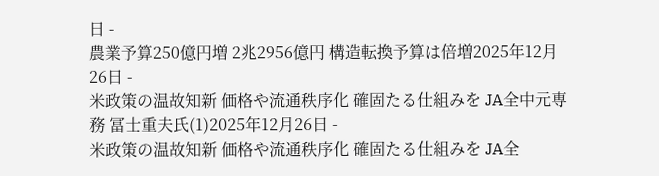日 -
農業予算250億円増 2兆2956億円 構造転換予算は倍増2025年12月26日 -
米政策の温故知新 価格や流通秩序化 確固たる仕組みを JA全中元専務 冨士重夫氏(1)2025年12月26日 -
米政策の温故知新 価格や流通秩序化 確固たる仕組みを JA全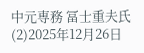中元専務 冨士重夫氏(2)2025年12月26日